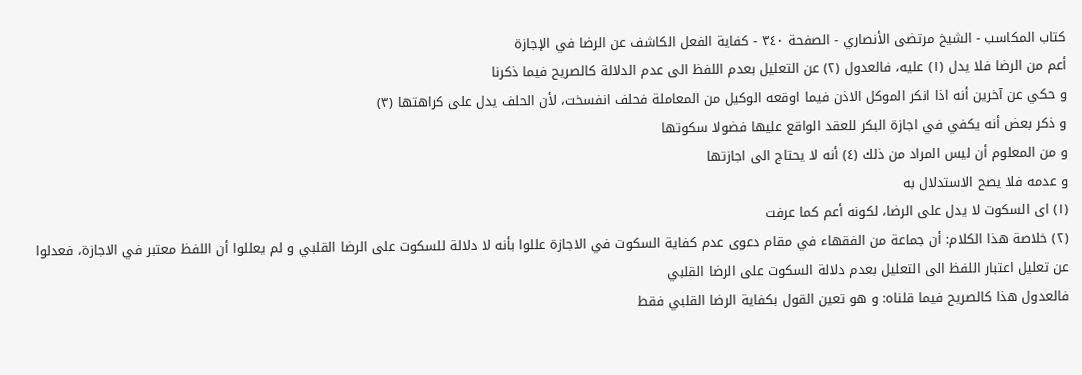كتاب المكاسب - الشيخ مرتضى الأنصاري - الصفحة ٣٤٠ - كفاية الفعل الكاشف عن الرضا في الإجازة
أعم من الرضا فلا يدل (١) عليه، فالعدول (٢) عن التعليل بعدم اللفظ الى عدم الدلالة كالصريح فيما ذكرنا
و حكي عن آخرين أنه اذا انكر الموكل الاذن فيما اوقعه الوكيل من المعاملة فحلف انفسخت، لأن الحلف يدل على كراهتها (٣)
و ذكر بعض أنه يكفي في اجازة البكر للعقد الواقع عليها فضولا سكوتها
و من المعلوم أن ليس المراد من ذلك (٤) أنه لا يحتاج الى اجازتها
و عدمه فلا يصح الاستدلال به
(١) اى السكوت لا يدل على الرضا، لكونه أعم كما عرفت
(٢) خلاصة هذا الكلام: أن جماعة من الفقهاء في مقام دعوى عدم كفاية السكوت في الاجازة عللوا بأنه لا دلالة للسكوت على الرضا القلبي و لم يعللوا أن اللفظ معتبر في الاجازة، فعدلوا عن تعليل اعتبار اللفظ الى التعليل بعدم دلالة السكوت على الرضا القلبي
فالعدول هذا كالصريح فيما قلناه: و هو تعين القول بكفاية الرضا القلبي فقط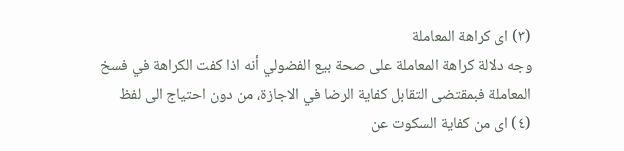(٣) اى كراهة المعاملة
وجه دلالة كراهة المعاملة على صحة بيع الفضولي أنه اذا كفت الكراهة في فسخ المعاملة فبمقتضى التقابل كفاية الرضا في الاجازة، من دون احتياج الى لفظ
(٤) اى من كفاية السكوت عن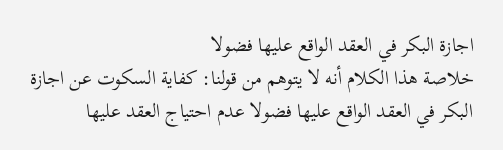اجازة البكر في العقد الواقع عليها فضولا
خلاصة هذا الكلام أنه لا يتوهم من قولنا: كفاية السكوت عن اجازة البكر في العقد الواقع عليها فضولا عدم احتياج العقد عليها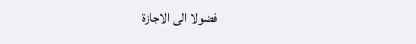فضولا الى الاجازة